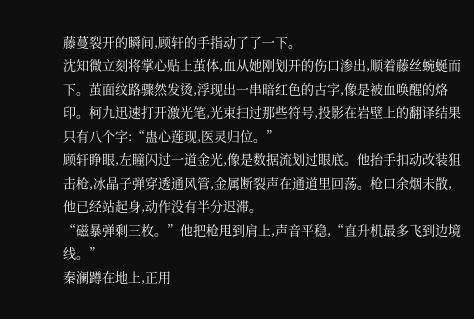藤蔓裂开的瞬间,顾轩的手指动了了一下。
沈知微立刻将掌心贴上茧体,血从她刚划开的伤口渗出,顺着藤丝蜿蜒而下。茧面纹路骤然发烫,浮现出一串暗红色的古字,像是被血唤醒的烙印。柯九迅速打开激光笔,光束扫过那些符号,投影在岩壁上的翻译结果只有八个字:“蛊心莲现,医灵归位。”
顾轩睁眼,左瞳闪过一道金光,像是数据流划过眼底。他抬手扣动改装狙击枪,冰晶子弹穿透通风管,金属断裂声在通道里回荡。枪口余烟未散,他已经站起身,动作没有半分迟滞。
“磁暴弹剩三枚。”他把枪甩到肩上,声音平稳,“直升机最多飞到边境线。”
秦澜蹲在地上,正用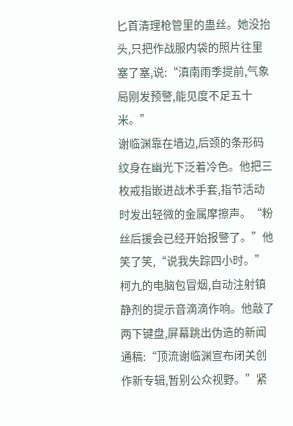匕首清理枪管里的蛊丝。她没抬头,只把作战服内袋的照片往里塞了塞,说:“滇南雨季提前,气象局刚发预警,能见度不足五十米。”
谢临渊靠在墙边,后颈的条形码纹身在幽光下泛着冷色。他把三枚戒指嵌进战术手套,指节活动时发出轻微的金属摩擦声。“粉丝后援会已经开始报警了。”他笑了笑,“说我失踪四小时。”
柯九的电脑包冒烟,自动注射镇静剂的提示音滴滴作响。他敲了两下键盘,屏幕跳出伪造的新闻通稿:“顶流谢临渊宣布闭关创作新专辑,暂别公众视野。”紧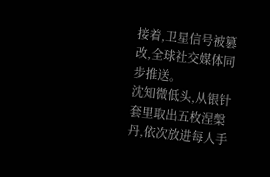接着,卫星信号被篡改,全球社交媒体同步推送。
沈知微低头,从银针套里取出五枚涅槃丹,依次放进每人手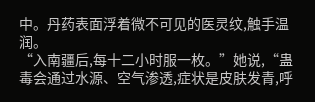中。丹药表面浮着微不可见的医灵纹,触手温润。
“入南疆后,每十二小时服一枚。”她说,“蛊毒会通过水源、空气渗透,症状是皮肤发青,呼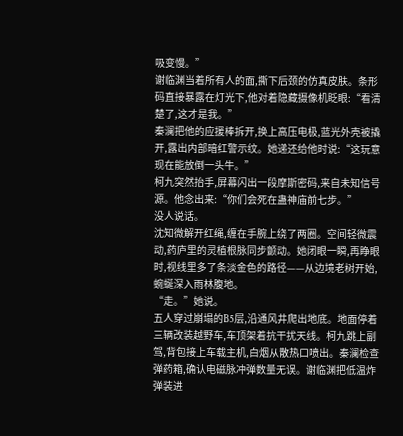吸变慢。”
谢临渊当着所有人的面,撕下后颈的仿真皮肤。条形码直接暴露在灯光下,他对着隐藏摄像机眨眼:“看清楚了,这才是我。”
秦澜把他的应援棒拆开,换上高压电极,蓝光外壳被撬开,露出内部暗红警示纹。她递还给他时说:“这玩意现在能放倒一头牛。”
柯九突然抬手,屏幕闪出一段摩斯密码,来自未知信号源。他念出来:“你们会死在蛊神庙前七步。”
没人说话。
沈知微解开红绳,缠在手腕上绕了两圈。空间轻微震动,药庐里的灵植根脉同步颤动。她闭眼一瞬,再睁眼时,视线里多了条淡金色的路径——从边境老树开始,蜿蜒深入雨林腹地。
“走。”她说。
五人穿过崩塌的B5层,沿通风井爬出地底。地面停着三辆改装越野车,车顶架着抗干扰天线。柯九跳上副驾,背包接上车载主机,白烟从散热口喷出。秦澜检查弹药箱,确认电磁脉冲弹数量无误。谢临渊把低温炸弹装进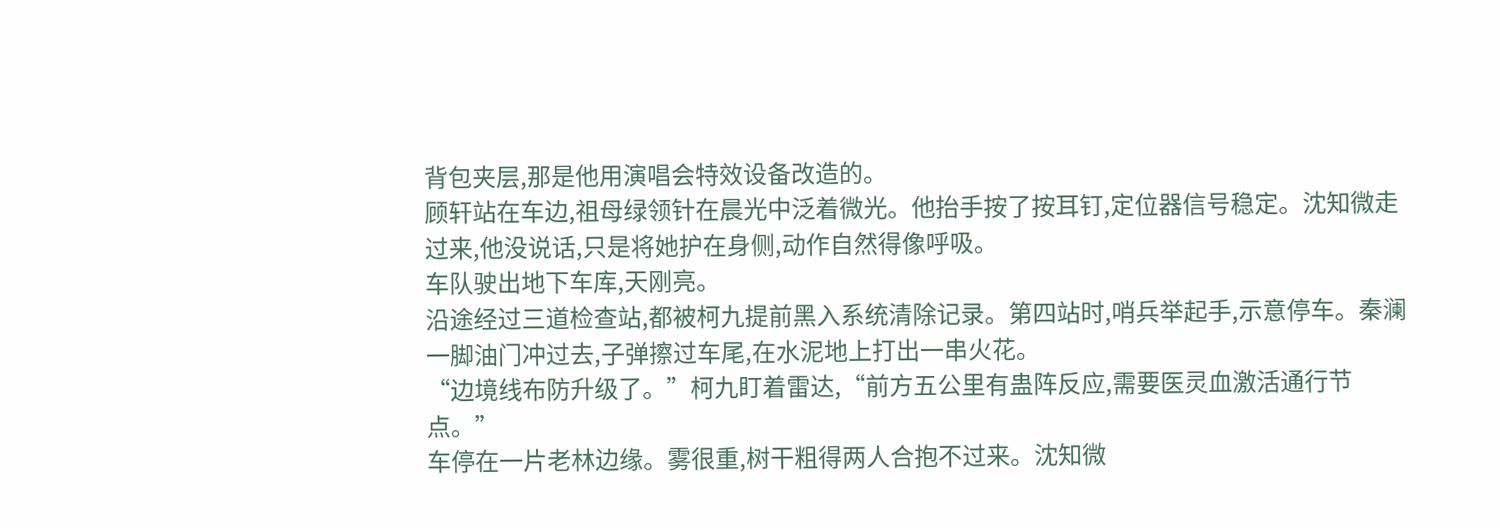背包夹层,那是他用演唱会特效设备改造的。
顾轩站在车边,祖母绿领针在晨光中泛着微光。他抬手按了按耳钉,定位器信号稳定。沈知微走过来,他没说话,只是将她护在身侧,动作自然得像呼吸。
车队驶出地下车库,天刚亮。
沿途经过三道检查站,都被柯九提前黑入系统清除记录。第四站时,哨兵举起手,示意停车。秦澜一脚油门冲过去,子弹擦过车尾,在水泥地上打出一串火花。
“边境线布防升级了。”柯九盯着雷达,“前方五公里有蛊阵反应,需要医灵血激活通行节点。”
车停在一片老林边缘。雾很重,树干粗得两人合抱不过来。沈知微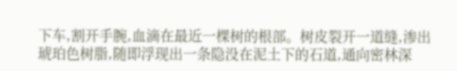下车,割开手腕,血滴在最近一棵树的根部。树皮裂开一道缝,渗出琥珀色树脂,随即浮现出一条隐没在泥土下的石道,通向密林深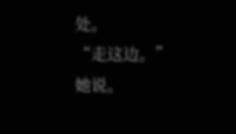处。
“走这边。”她说。